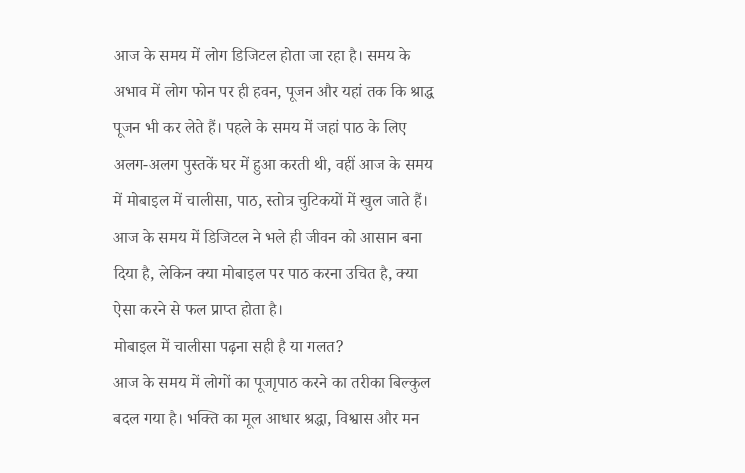आज के समय में लोग डिजिटल होता जा रहा है। समय के अभाव में लोग फोन पर ही हवन, पूजन और यहां तक कि श्राद्ध पूजन भी कर लेते हैं। पहले के समय में जहां पाठ के लिए अलग-अलग पुस्तकें घर में हुआ करती थी, वहीं आज के समय में मोबाइल में चालीसा, पाठ, स्तोत्र चुटिकयों में खुल जाते हैं। आज के समय में डिजिटल ने भले ही जीवन को आसान बना दिया है, लेकिन क्या मोबाइल पर पाठ करना उचित है, क्या ऐसा करने से फल प्राप्त होता है।
मोबाइल में चालीसा पढ़ना सही है या गलत?
आज के समय में लोगों का पूजाृपाठ करने का तरीका बिल्कुल बदल गया है। भक्ति का मूल आधार श्रद्धा, विश्वास और मन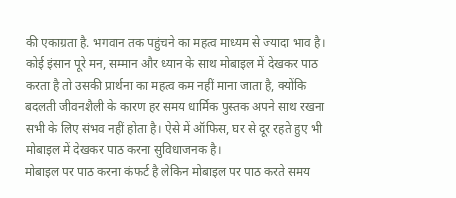की एकाग्रता है. भगवान तक पहुंचने का महत्व माध्यम से ज्यादा भाव है।
कोई इंसान पूरे मन, सम्मान और ध्यान के साथ मोबाइल में देखकर पाठ करता है तो उसकी प्रार्थना का महत्व कम नहीं माना जाता है, क्योंकि बदलती जीवनशैली के कारण हर समय धार्मिक पुस्तक अपने साथ रखना सभी के लिए संभव नहीं होता है। ऐसे में ऑफिस, घर से दूर रहते हुए भी मोबाइल में देखकर पाठ करना सुविधाजनक है।
मोबाइल पर पाठ करना कंफर्ट है लेकिन मोबाइल पर पाठ करते समय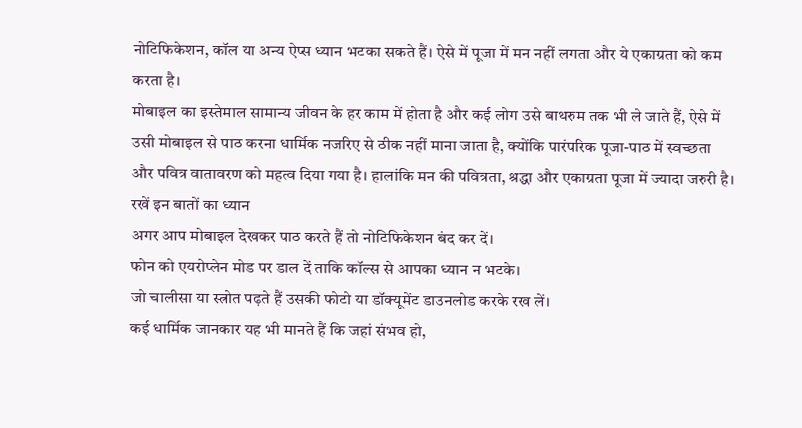नोटिफिकेशन, कॉल या अन्य ऐप्स ध्यान भटका सकते हैं। ऐसे में पूजा में मन नहीं लगता और ये एकाग्रता को कम करता है।
मोबाइल का इस्तेमाल सामान्य जीवन के हर काम में होता है और कई लोग उसे बाथरुम तक भी ले जाते हैं, ऐसे में उसी मोबाइल से पाठ करना धार्मिक नजरिए से ठीक नहीं माना जाता है, क्योंकि पारंपरिक पूजा-पाठ में स्वच्छता और पवित्र वातावरण को महत्व दिया गया है। हालांकि मन की पवित्रता, श्रद्धा और एकाग्रता पूजा में ज्यादा जरुरी है।
रखें इन बातों का ध्यान
अगर आप मोबाइल देखकर पाठ करते हैं तो नोटिफिकेशन बंद कर दें।
फोन को एयरोप्लेन मोड पर डाल दें ताकि कॉल्स से आपका ध्यान न भटके।
जो चालीसा या स्त्रोत पढ़ते हैं उसकी फोटो या डॉक्यूमेंट डाउनलोड करके रख लें।
कई धार्मिक जानकार यह भी मानते हैं कि जहां संभव हो,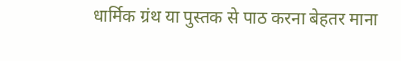धार्मिक ग्रंथ या पुस्तक से पाठ करना बेहतर माना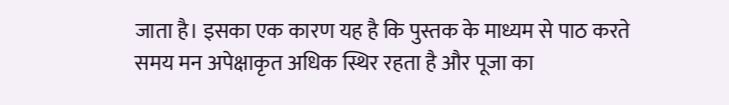जाता है। इसका एक कारण यह है कि पुस्तक के माध्यम से पाठ करते समय मन अपेक्षाकृत अधिक स्थिर रहता है और पूजा का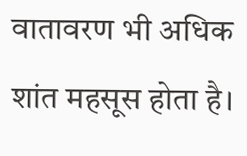वातावरण भी अधिक शांत महसूस होता है।